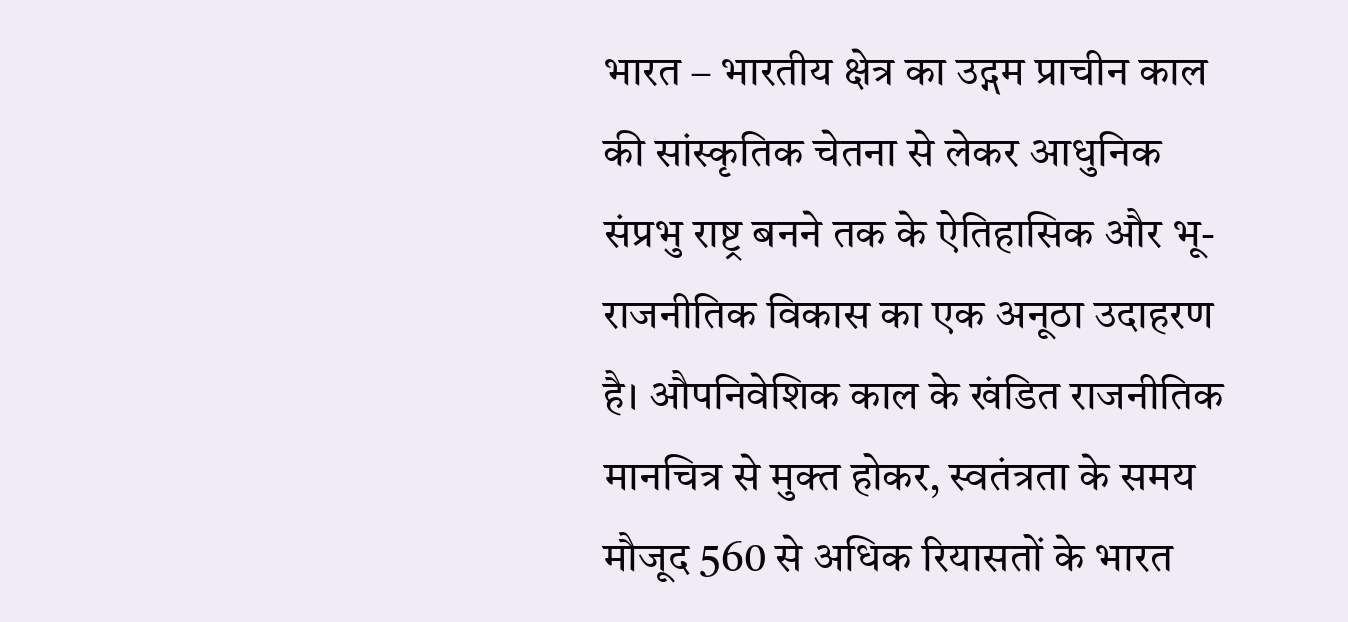भारत – भारतीय क्षेत्र का उद्गम प्राचीन काल की सांस्कृतिक चेतना से लेकर आधुनिक संप्रभु राष्ट्र बनने तक के ऐतिहासिक और भू-राजनीतिक विकास का एक अनूठा उदाहरण है। औपनिवेशिक काल के खंडित राजनीतिक मानचित्र से मुक्त होकर, स्वतंत्रता के समय मौजूद 560 से अधिक रियासतों के भारत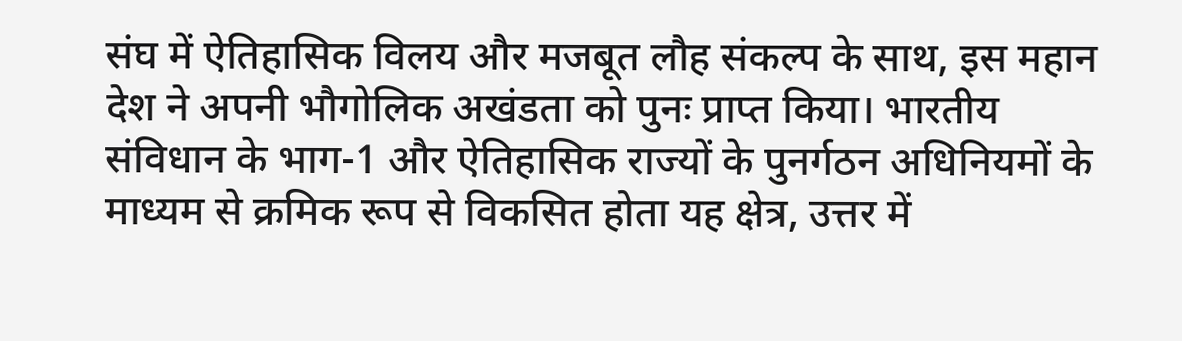संघ में ऐतिहासिक विलय और मजबूत लौह संकल्प के साथ, इस महान देश ने अपनी भौगोलिक अखंडता को पुनः प्राप्त किया। भारतीय संविधान के भाग-1 और ऐतिहासिक राज्यों के पुनर्गठन अधिनियमों के माध्यम से क्रमिक रूप से विकसित होता यह क्षेत्र, उत्तर में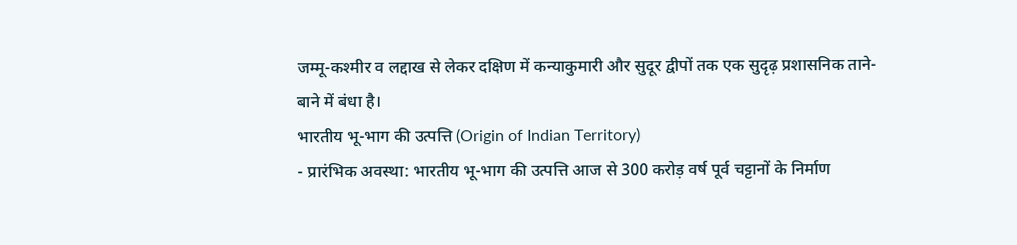जम्मू-कश्मीर व लद्दाख से लेकर दक्षिण में कन्याकुमारी और सुदूर द्वीपों तक एक सुदृढ़ प्रशासनिक ताने-बाने में बंधा है।
भारतीय भू-भाग की उत्पत्ति (Origin of Indian Territory)
- प्रारंभिक अवस्था: भारतीय भू-भाग की उत्पत्ति आज से 300 करोड़ वर्ष पूर्व चट्टानों के निर्माण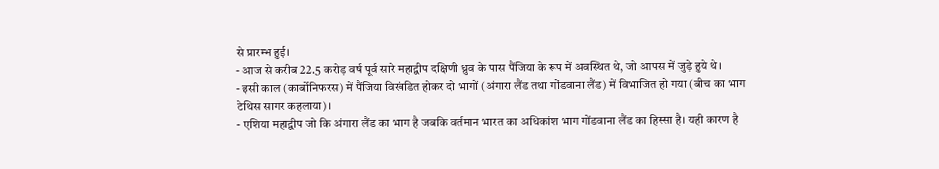से प्रारम्भ हुई।
- आज से करीब 22.5 करोड़ वर्ष पूर्व सारे महाद्वीप दक्षिणी ध्रुव के पास पैंजिया के रूप में अवस्थित थे, जो आपस में जुड़े हुये थे।
- इसी काल (कार्बोनिफरस) में पैंजिया विखंडित होकर दो भागों (अंगारा लैंड तथा गोंडवाना लैंड) में विभाजित हो गया (बीच का भाग टेथिस सागर कहलाया)।
- एशिया महाद्वीप जो कि अंगारा लैंड का भाग है जबकि वर्तमान भारत का अधिकांश भाग गोंडवाना लैंड का हिस्सा है। यही कारण है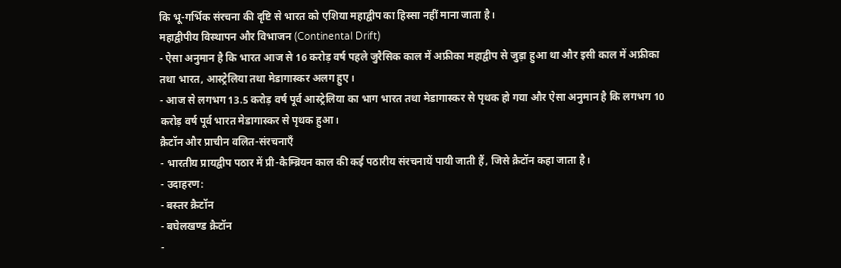कि भू-गर्भिक संरचना की दृष्टि से भारत को एशिया महाद्वीप का हिस्सा नहीं माना जाता है।
महाद्वीपीय विस्थापन और विभाजन (Continental Drift)
- ऐसा अनुमान है कि भारत आज से 16 करोड़ वर्ष पहले जुरैसिक काल में अफ्रीका महाद्वीप से जुड़ा हुआ था और इसी काल में अफ्रीका तथा भारत, आस्ट्रेलिया तथा मेडागास्कर अलग हुए।
- आज से लगभग 13.5 करोड़ वर्ष पूर्व आस्ट्रेलिया का भाग भारत तथा मेडागास्कर से पृथक हो गया और ऐसा अनुमान है कि लगभग 10 करोड़ वर्ष पूर्व भारत मेडागास्कर से पृथक हुआ।
क्रैटॉन और प्राचीन वलित-संरचनाएँ
- भारतीय प्रायद्वीप पठार में प्री-कैम्ब्रियन काल की कई पठारीय संरचनायें पायी जाती हैं, जिसे क्रैटॉन कहा जाता है।
- उदाहरण:
- बस्तर क्रैटॉन
- बघेलखण्ड क्रैटॉन
-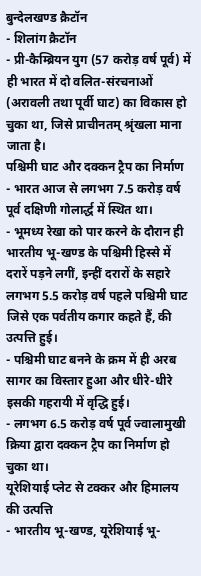बुन्देलखण्ड क्रैटॉन
- शिलांग क्रैटॉन
- प्री-कैम्ब्रियन युग (57 करोड़ वर्ष पूर्व) में ही भारत में दो वलित-संरचनाओं (अरावली तथा पूर्वी घाट) का विकास हो चुका था, जिसे प्राचीनतम् श्रृंखला माना जाता है।
पश्चिमी घाट और दक्कन ट्रैप का निर्माण
- भारत आज से लगभग 7.5 करोड़ वर्ष पूर्व दक्षिणी गोलार्द्ध में स्थित था।
- भूमध्य रेखा को पार करने के दौरान ही भारतीय भू-खण्ड के पश्चिमी हिस्से में दरारें पड़ने लगीं, इन्हीं दरारों के सहारे लगभग 5.5 करोड़ वर्ष पहले पश्चिमी घाट जिसे एक पर्वतीय कगार कहते हैं, की उत्पत्ति हुई।
- पश्चिमी घाट बनने के क्रम में ही अरब सागर का विस्तार हुआ और धीरे-धीरे इसकी गहरायी में वृद्धि हुई।
- लगभग 6.5 करोड़ वर्ष पूर्व ज्वालामुखी क्रिया द्वारा दक्कन ट्रैप का निर्माण हो चुका था।
यूरेशियाई प्लेट से टक्कर और हिमालय की उत्पत्ति
- भारतीय भू-खण्ड, यूरेशियाई भू-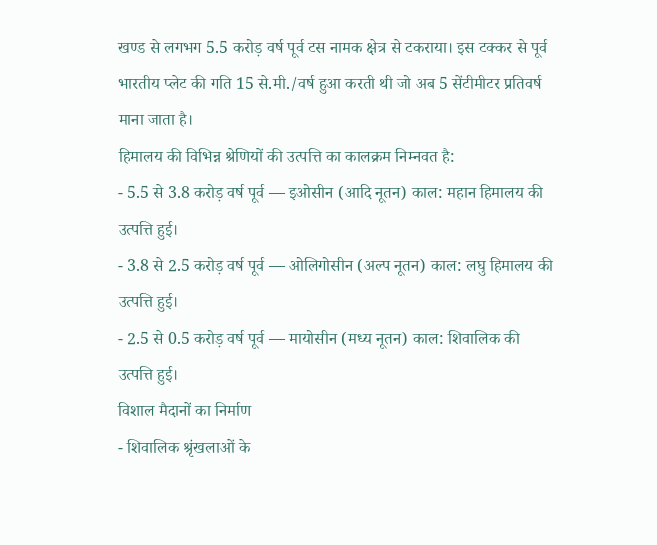खण्ड से लगभग 5.5 करोड़ वर्ष पूर्व टस नामक क्षेत्र से टकराया। इस टक्कर से पूर्व भारतीय प्लेट की गति 15 से.मी./वर्ष हुआ करती थी जो अब 5 सेंटीमीटर प्रतिवर्ष माना जाता है।
हिमालय की विभिन्न श्रेणियों की उत्पत्ति का कालक्रम निम्नवत है:
- 5.5 से 3.8 करोड़ वर्ष पूर्व — इओसीन (आदि नूतन) काल: महान हिमालय की उत्पत्ति हुई।
- 3.8 से 2.5 करोड़ वर्ष पूर्व — ओलिगोसीन (अल्प नूतन) काल: लघु हिमालय की उत्पत्ति हुई।
- 2.5 से 0.5 करोड़ वर्ष पूर्व — मायोसीन (मध्य नूतन) काल: शिवालिक की उत्पत्ति हुई।
विशाल मैदानों का निर्माण
- शिवालिक श्रृंखलाओं के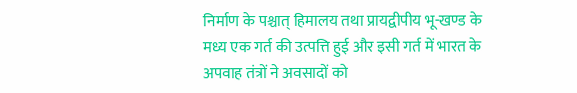निर्माण के पश्चात् हिमालय तथा प्रायद्वीपीय भू-खण्ड के मध्य एक गर्त की उत्पत्ति हुई और इसी गर्त में भारत के अपवाह तंत्रों ने अवसादों को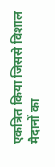एकत्रित किया जिससे विशाल मैदानों का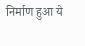निर्माण हुआ ये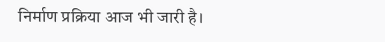निर्माण प्रक्रिया आज भी जारी है।